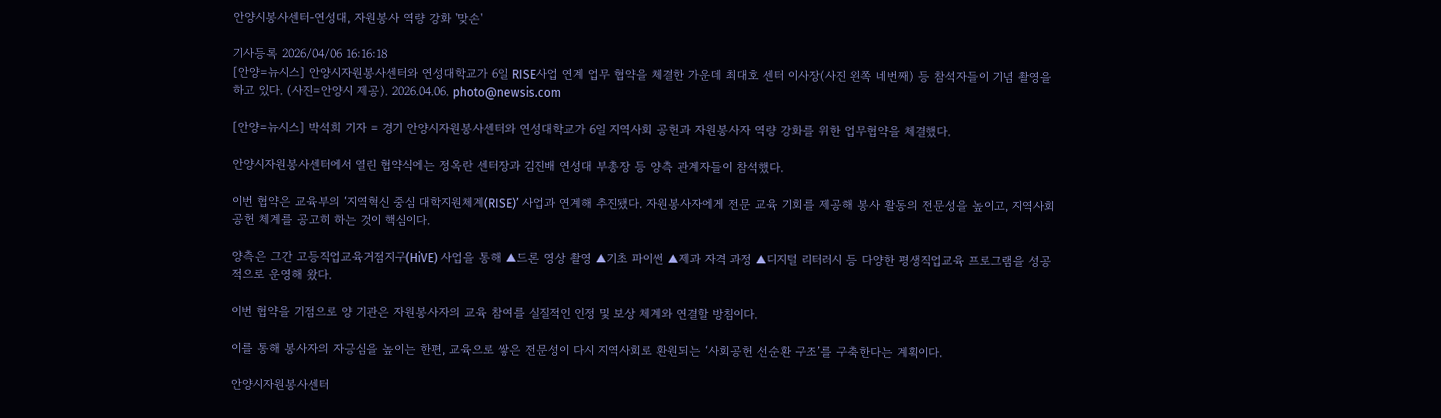안양시봉사센터-연성대, 자원봉사 역량 강화 '맞손'

기사등록 2026/04/06 16:16:18
[안양=뉴시스] 안양시자원봉사센터와 연성대학교가 6일 RISE사업 연계 업무 협약을 체결한 가운데 최대호 센터 이사장(사진 왼쪽 네번째) 등 참석자들이 기념 촬영을 하고 있다. (사진=안양시 제공). 2026.04.06. photo@newsis.com

[안양=뉴시스] 박석희 기자 = 경기 안양시자원봉사센터와 연성대학교가 6일 지역사회 공헌과 자원봉사자 역량 강화를 위한 업무협약을 체결했다.

안양시자원봉사센터에서 열린 협약식에는 정옥란 센터장과 김진배 연성대 부총장 등 양측 관계자들이 참석했다.

이번 협약은 교육부의 ‘지역혁신 중심 대학지원체계(RISE)’ 사업과 연계해 추진됐다. 자원봉사자에게 전문 교육 기회를 제공해 봉사 활동의 전문성을 높이고, 지역사회 공헌 체계를 공고히 하는 것이 핵심이다.

양측은 그간 고등직업교육거점지구(HiVE) 사업을 통해 ▲드론 영상 촬영 ▲기초 파이썬 ▲제과 자격 과정 ▲디지털 리터러시 등 다양한 평생직업교육 프로그램을 성공적으로 운영해 왔다.

이번 협약을 기점으로 양 기관은 자원봉사자의 교육 참여를 실질적인 인정 및 보상 체계와 연결할 방침이다.

이를 통해 봉사자의 자긍심을 높이는 한편, 교육으로 쌓은 전문성이 다시 지역사회로 환원되는 ‘사회공헌 선순환 구조’를 구축한다는 계획이다.

안양시자원봉사센터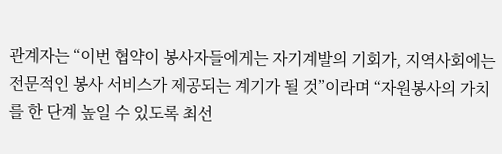관계자는 “이번 협약이 봉사자들에게는 자기계발의 기회가, 지역사회에는 전문적인 봉사 서비스가 제공되는 계기가 될 것”이라며 “자원봉사의 가치를 한 단계 높일 수 있도록 최선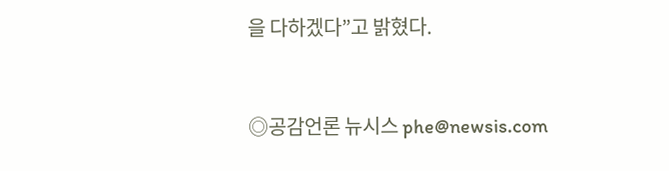을 다하겠다”고 밝혔다.


◎공감언론 뉴시스 phe@newsis.com